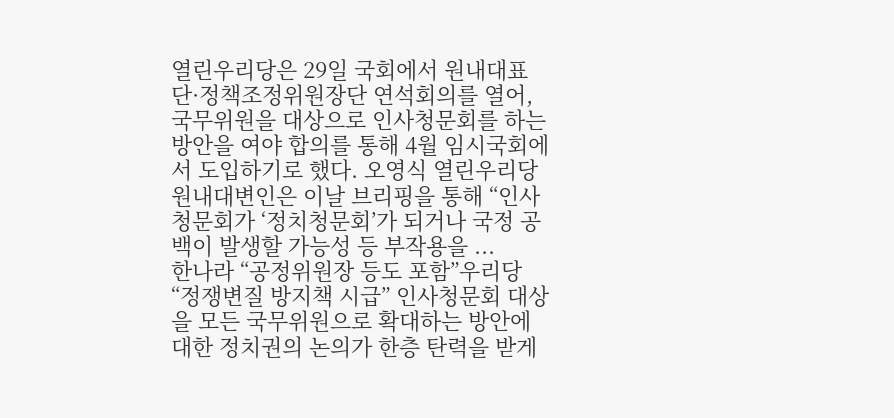열린우리당은 29일 국회에서 원내대표단·정책조정위원장단 연석회의를 열어, 국무위원을 대상으로 인사청문회를 하는 방안을 여야 합의를 통해 4월 임시국회에서 도입하기로 했다. 오영식 열린우리당 원내대변인은 이날 브리핑을 통해 “인사청문회가 ‘정치청문회’가 되거나 국정 공백이 발생할 가능성 등 부작용을 ...
한나라 “공정위원장 등도 포함”우리당 “정쟁변질 방지책 시급” 인사청문회 대상을 모든 국무위원으로 확대하는 방안에 대한 정치권의 논의가 한층 탄력을 받게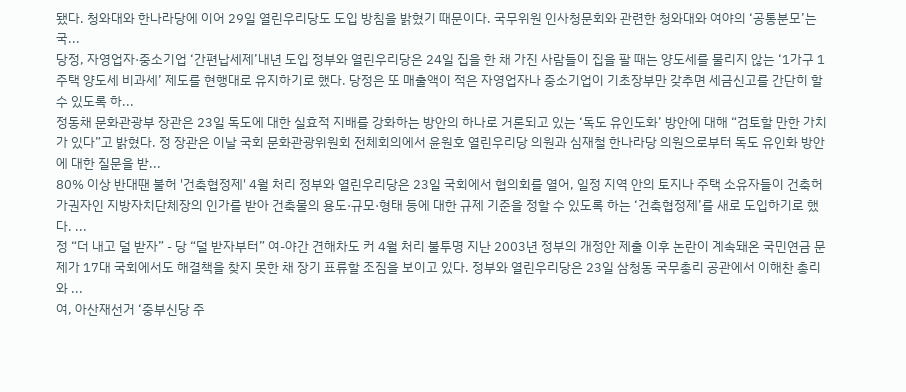됐다. 청와대와 한나라당에 이어 29일 열린우리당도 도입 방침을 밝혔기 때문이다. 국무위원 인사청문회와 관련한 청와대와 여야의 ‘공통분모’는 국...
당정, 자영업자·중소기업 ‘간편납세제’내년 도입 정부와 열린우리당은 24일 집을 한 채 가진 사람들이 집을 팔 때는 양도세를 물리지 않는 ‘1가구 1주택 양도세 비과세’ 제도를 현행대로 유지하기로 했다. 당정은 또 매출액이 적은 자영업자나 중소기업이 기초장부만 갖추면 세금신고를 간단히 할 수 있도록 하...
정동채 문화관광부 장관은 23일 독도에 대한 실효적 지배를 강화하는 방안의 하나로 거론되고 있는 ‘독도 유인도화’ 방안에 대해 “검토할 만한 가치가 있다”고 밝혔다. 정 장관은 이날 국회 문화관광위원회 전체회의에서 윤원호 열린우리당 의원과 심재철 한나라당 의원으로부터 독도 유인화 방안에 대한 질문을 받...
80% 이상 반대땐 불허 '건축협정제' 4월 처리 정부와 열린우리당은 23일 국회에서 협의회를 열어, 일정 지역 안의 토지나 주택 소유자들이 건축허가권자인 지방자치단체장의 인가를 받아 건축물의 용도·규모·형태 등에 대한 규제 기준을 정할 수 있도록 하는 ‘건축협정제’를 새로 도입하기로 했다. ...
정 “더 내고 덜 받자” - 당 “덜 받자부터” 여-야간 견해차도 커 4월 처리 불투명 지난 2003년 정부의 개정안 제출 이후 논란이 계속돼온 국민연금 문제가 17대 국회에서도 해결책을 찾지 못한 채 장기 표류할 조짐을 보이고 있다. 정부와 열린우리당은 23일 삼청동 국무총리 공관에서 이해찬 총리와 ...
여, 아산재선거 ‘중부신당 주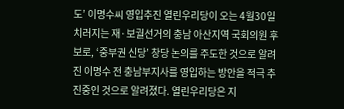도’ 이명수씨 영입추진 열린우리당이 오는 4월30일 치러지는 재·보궐선거의 충남 아산지역 국회의원 후보로, ‘중부권 신당’ 창당 논의를 주도한 것으로 알려진 이명수 전 충남부지사를 영입하는 방안을 적극 추진중인 것으로 알려졌다. 열린우리당은 지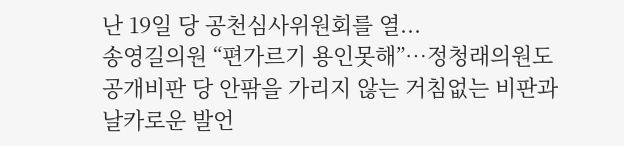난 19일 당 공천심사위원회를 열...
송영길의원 “편가르기 용인못해”…정청래의원도 공개비판 당 안팎을 가리지 않는 거침없는 비판과 날카로운 발언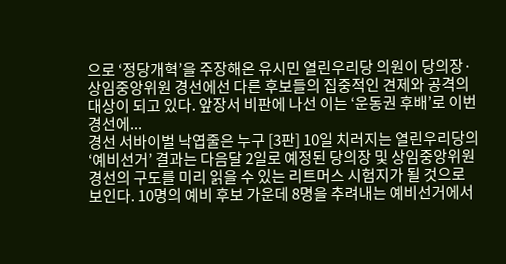으로 ‘정당개혁’을 주장해온 유시민 열린우리당 의원이 당의장·상임중앙위원 경선에선 다른 후보들의 집중적인 견제와 공격의 대상이 되고 있다. 앞장서 비판에 나선 이는 ‘운동권 후배’로 이번 경선에...
경선 서바이벌 낙엽줄은 누구 [3판] 10일 치러지는 열린우리당의 ‘예비선거’ 결과는 다음달 2일로 예정된 당의장 및 상임중앙위원 경선의 구도를 미리 읽을 수 있는 리트머스 시험지가 될 것으로 보인다. 10명의 예비 후보 가운데 8명을 추려내는 예비선거에서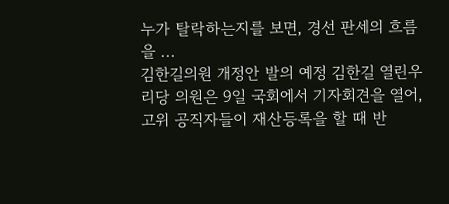누가 탈락하는지를 보면, 경선 판세의 흐름을 ...
김한길의원 개정안 발의 예정 김한길 열린우리당 의원은 9일 국회에서 기자회견을 열어, 고위 공직자들이 재산등록을 할 때 반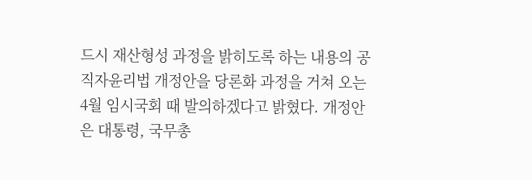드시 재산형성 과정을 밝히도록 하는 내용의 공직자윤리법 개정안을 당론화 과정을 거쳐 오는 4월 임시국회 때 발의하겠다고 밝혔다. 개정안은 대통령, 국무총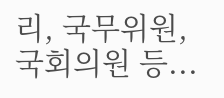리, 국무위원, 국회의원 등...